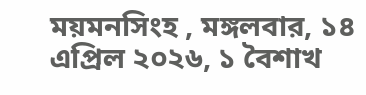ময়মনসিংহ , মঙ্গলবার, ১৪ এপ্রিল ২০২৬, ১ বৈশাখ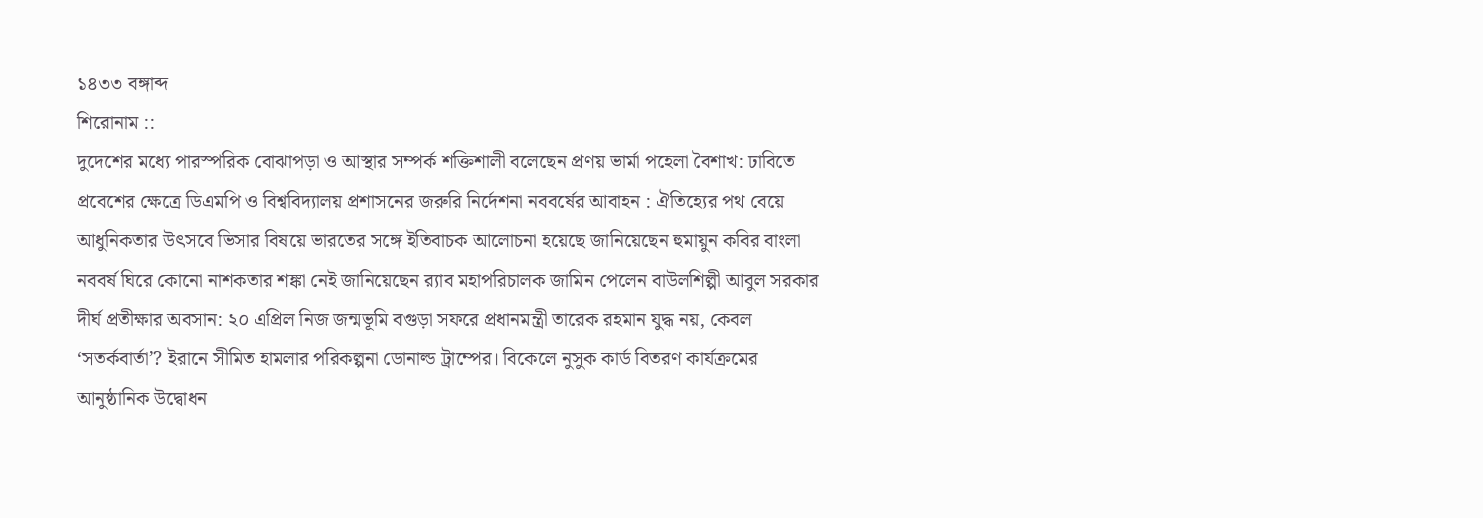১৪৩৩ বঙ্গাব্দ
শিরোনাম ::
দুদেশের মধ্যে পারস্পরিক বোঝাপড়া ও আস্থার সম্পর্ক শক্তিশালী বলেছেন প্রণয় ভার্মা পহেলা বৈশাখ: ঢাবিতে প্রবেশের ক্ষেত্রে ডিএমপি ও বিশ্ববিদ্যালয় প্রশাসনের জরুরি নির্দেশনা নববর্ষের আবাহন : ঐতিহ্যের পথ বেয়ে আধুনিকতার উৎসবে ভিসার বিষয়ে ভারতের সঙ্গে ইতিবাচক আলোচনা হয়েছে জানিয়েছেন হুমায়ুন কবির বাংলা নববর্ষ ঘিরে কোনো নাশকতার শঙ্কা নেই জানিয়েছেন র‌্যাব মহাপরিচালক জামিন পেলেন বাউলশিল্পী আবুল সরকার দীর্ঘ প্রতীক্ষার অবসান: ২০ এপ্রিল নিজ জন্মভূমি বগুড়া সফরে প্রধানমন্ত্রী তারেক রহমান যুদ্ধ নয়, কেবল ‘সতর্কবার্তা’? ইরানে সীমিত হামলার পরিকল্পনা ডোনাল্ড ট্রাম্পের। বিকেলে নুসুক কার্ড বিতরণ কার্যক্রমের আনুষ্ঠানিক উদ্বোধন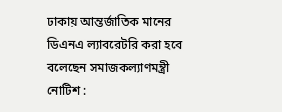ঢাকায় আন্তর্জাতিক মানের ডিএনএ ল্যাবরেটরি করা হবে বলেছেন সমাজকল্যাণমন্ত্রী
নোটিশ :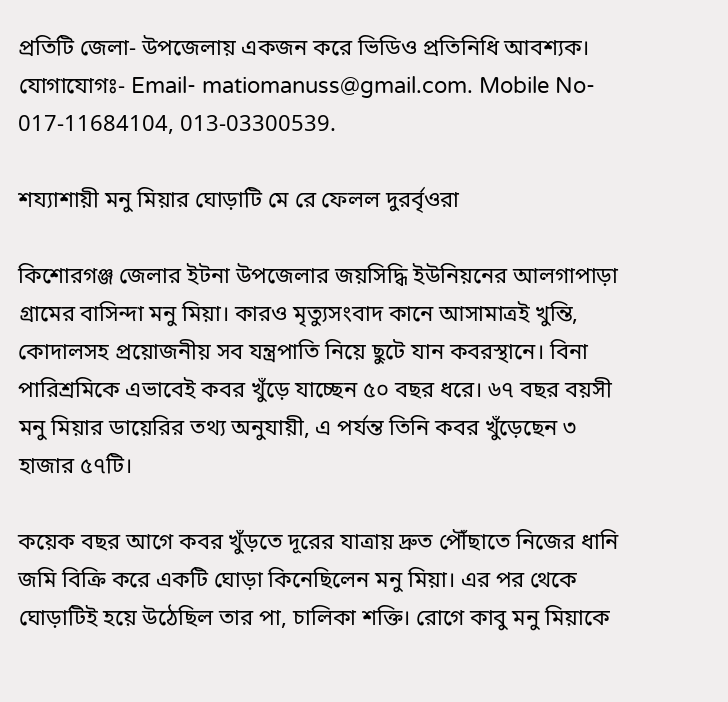প্রতিটি জেলা- উপজেলায় একজন করে ভিডিও প্রতিনিধি আবশ্যক। যোগাযোগঃ- Email- matiomanuss@gmail.com. Mobile No- 017-11684104, 013-03300539.

শয্যাশায়ী মনু মিয়ার ঘোড়াটি মে রে ফেলল দুরর্বৃওরা

কিশোরগঞ্জ জেলার ইটনা উপজেলার জয়সিদ্ধি ইউনিয়নের আলগাপাড়া গ্রামের বাসিন্দা মনু মিয়া। কারও মৃত্যুসংবাদ কানে আসামাত্রই খুন্তি, কোদালসহ প্রয়োজনীয় সব যন্ত্রপাতি নিয়ে ছুটে যান কবরস্থানে। বিনা পারিশ্রমিকে এভাবেই কবর খুঁড়ে যাচ্ছেন ৫০ বছর ধরে। ৬৭ বছর বয়সী মনু মিয়ার ডায়েরির তথ্য অনুযায়ী, এ পর্যন্ত তিনি কবর খুঁড়েছেন ৩ হাজার ৫৭টি।

কয়েক বছর আগে কবর খুঁড়তে দূরের যাত্রায় দ্রুত পৌঁছাতে নিজের ধানি জমি বিক্রি করে একটি ঘোড়া কিনেছিলেন মনু মিয়া। এর পর থেকে ঘোড়াটিই হয়ে উঠেছিল তার পা, চালিকা শক্তি। রোগে কাবু মনু মিয়াকে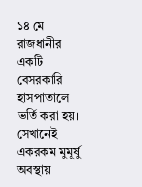১৪ মে রাজধানীর একটি বেসরকারি হাসপাতালে ভর্তি করা হয়। সেখানেই একরকম মুমূর্ষু অবস্থায়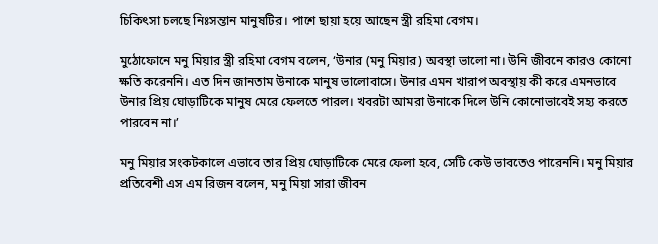চিকিৎসা চলছে নিঃসন্তান মানুষটির। পাশে ছায়া হয়ে আছেন স্ত্রী রহিমা বেগম।

মুঠোফোনে মনু মিয়ার স্ত্রী রহিমা বেগম বলেন, ‘উনার (মনু মিয়ার) অবস্থা ভালো না। উনি জীবনে কারও কোনো ক্ষতি করেননি। এত দিন জানতাম উনাকে মানুষ ভালোবাসে। উনার এমন খারাপ অবস্থায় কী করে এমনভাবে উনার প্রিয় ঘোড়াটিকে মানুষ মেরে ফেলতে পারল। খবরটা আমরা উনাকে দিলে উনি কোনোভাবেই সহ্য করতে পারবেন না।’

মনু মিয়ার সংকটকালে এভাবে তার প্রিয় ঘোড়াটিকে মেরে ফেলা হবে, সেটি কেউ ভাবতেও পারেননি। মনু মিয়ার প্রতিবেশী এস এম রিজন বলেন, মনু মিয়া সারা জীবন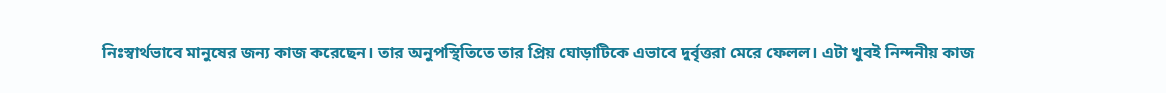নিঃস্বার্থভাবে মানুষের জন্য কাজ করেছেন। তার অনুপস্থিতিতে তার প্রিয় ঘোড়াটিকে এভাবে দুর্বৃত্তরা মেরে ফেলল। এটা খুবই নিন্দনীয় কাজ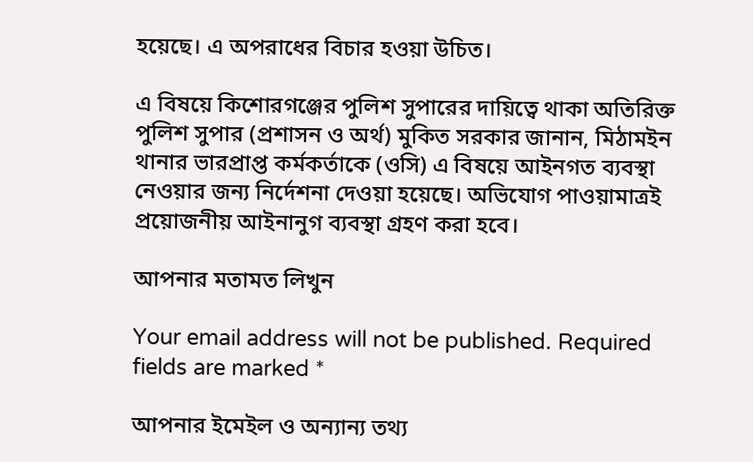হয়েছে। এ অপরাধের বিচার হওয়া উচিত।

এ বিষয়ে কিশোরগঞ্জের পুলিশ সুপারের দায়িত্বে থাকা অতিরিক্ত পুলিশ সুপার (প্রশাসন ও অর্থ) মুকিত সরকার জানান, মিঠামইন থানার ভারপ্রাপ্ত কর্মকর্তাকে (ওসি) এ বিষয়ে আইনগত ব্যবস্থা নেওয়ার জন্য নির্দেশনা দেওয়া হয়েছে। অভিযোগ পাওয়ামাত্রই প্রয়োজনীয় আইনানুগ ব্যবস্থা গ্রহণ করা হবে।

আপনার মতামত লিখুন

Your email address will not be published. Required fields are marked *

আপনার ইমেইল ও অন্যান্য তথ্য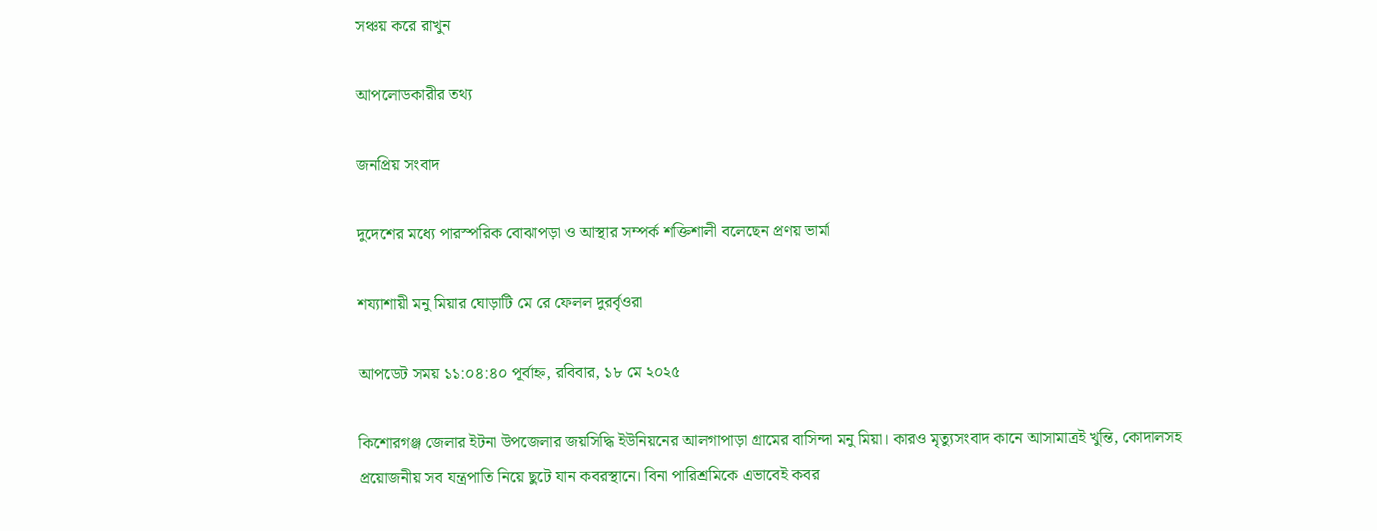সঞ্চয় করে রাখুন

আপলোডকারীর তথ্য

জনপ্রিয় সংবাদ

দুদেশের মধ্যে পারস্পরিক বোঝাপড়া ও আস্থার সম্পর্ক শক্তিশালী বলেছেন প্রণয় ভার্মা

শয্যাশায়ী মনু মিয়ার ঘোড়াটি মে রে ফেলল দুরর্বৃওরা

আপডেট সময় ১১:০৪:৪০ পূর্বাহ্ন, রবিবার, ১৮ মে ২০২৫

কিশোরগঞ্জ জেলার ইটনা উপজেলার জয়সিদ্ধি ইউনিয়নের আলগাপাড়া গ্রামের বাসিন্দা মনু মিয়া। কারও মৃত্যুসংবাদ কানে আসামাত্রই খুন্তি, কোদালসহ প্রয়োজনীয় সব যন্ত্রপাতি নিয়ে ছুটে যান কবরস্থানে। বিনা পারিশ্রমিকে এভাবেই কবর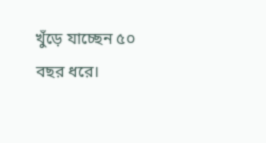খুঁড়ে যাচ্ছেন ৫০ বছর ধরে।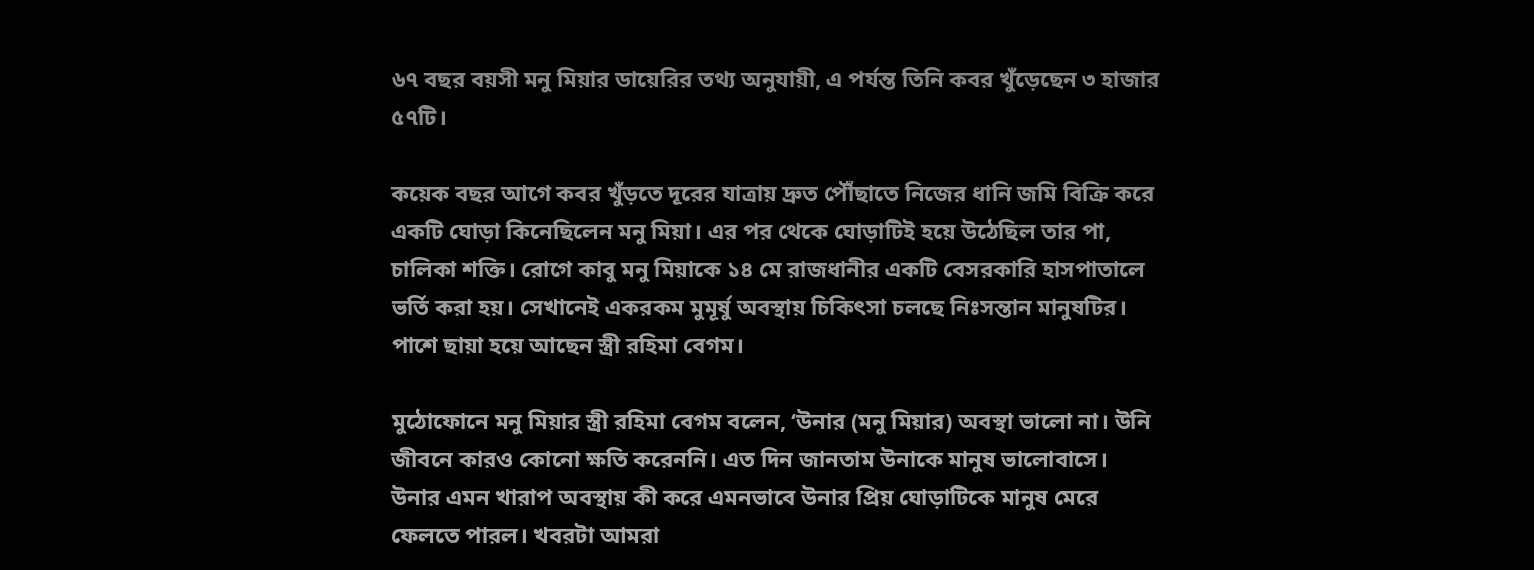৬৭ বছর বয়সী মনু মিয়ার ডায়েরির তথ্য অনুযায়ী, এ পর্যন্ত তিনি কবর খুঁড়েছেন ৩ হাজার ৫৭টি।

কয়েক বছর আগে কবর খুঁড়তে দূরের যাত্রায় দ্রুত পৌঁছাতে নিজের ধানি জমি বিক্রি করে একটি ঘোড়া কিনেছিলেন মনু মিয়া। এর পর থেকে ঘোড়াটিই হয়ে উঠেছিল তার পা, চালিকা শক্তি। রোগে কাবু মনু মিয়াকে ১৪ মে রাজধানীর একটি বেসরকারি হাসপাতালে ভর্তি করা হয়। সেখানেই একরকম মুমূর্ষু অবস্থায় চিকিৎসা চলছে নিঃসন্তান মানুষটির। পাশে ছায়া হয়ে আছেন স্ত্রী রহিমা বেগম।

মুঠোফোনে মনু মিয়ার স্ত্রী রহিমা বেগম বলেন, ‘উনার (মনু মিয়ার) অবস্থা ভালো না। উনি জীবনে কারও কোনো ক্ষতি করেননি। এত দিন জানতাম উনাকে মানুষ ভালোবাসে। উনার এমন খারাপ অবস্থায় কী করে এমনভাবে উনার প্রিয় ঘোড়াটিকে মানুষ মেরে ফেলতে পারল। খবরটা আমরা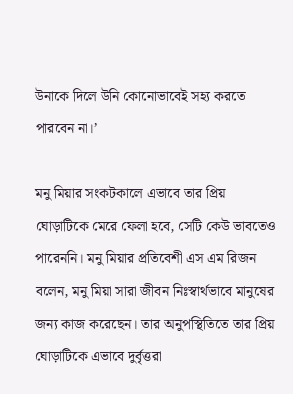উনাকে দিলে উনি কোনোভাবেই সহ্য করতে পারবেন না।’

মনু মিয়ার সংকটকালে এভাবে তার প্রিয় ঘোড়াটিকে মেরে ফেলা হবে, সেটি কেউ ভাবতেও পারেননি। মনু মিয়ার প্রতিবেশী এস এম রিজন বলেন, মনু মিয়া সারা জীবন নিঃস্বার্থভাবে মানুষের জন্য কাজ করেছেন। তার অনুপস্থিতিতে তার প্রিয় ঘোড়াটিকে এভাবে দুর্বৃত্তরা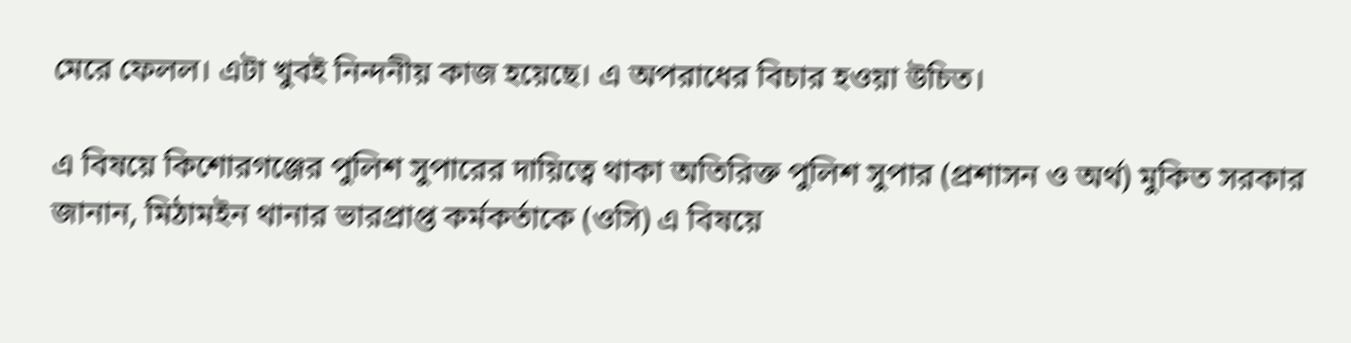মেরে ফেলল। এটা খুবই নিন্দনীয় কাজ হয়েছে। এ অপরাধের বিচার হওয়া উচিত।

এ বিষয়ে কিশোরগঞ্জের পুলিশ সুপারের দায়িত্বে থাকা অতিরিক্ত পুলিশ সুপার (প্রশাসন ও অর্থ) মুকিত সরকার জানান, মিঠামইন থানার ভারপ্রাপ্ত কর্মকর্তাকে (ওসি) এ বিষয়ে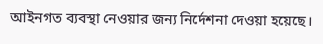আইনগত ব্যবস্থা নেওয়ার জন্য নির্দেশনা দেওয়া হয়েছে।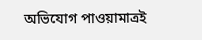অভিযোগ পাওয়ামাত্রই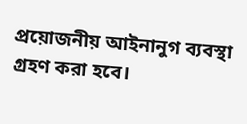প্রয়োজনীয় আইনানুগ ব্যবস্থা গ্রহণ করা হবে।